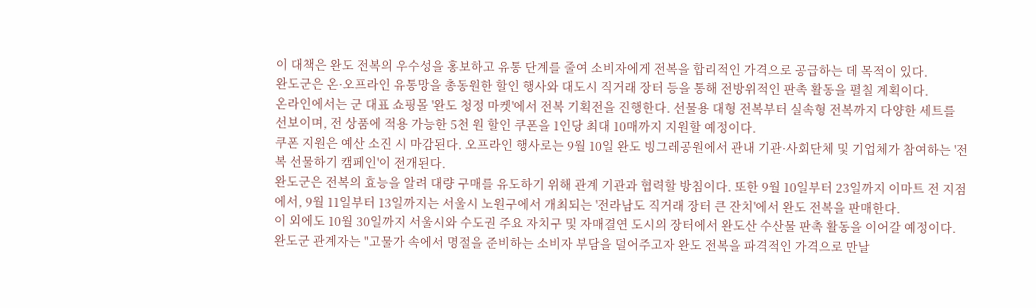이 대책은 완도 전복의 우수성을 홍보하고 유통 단계를 줄여 소비자에게 전복을 합리적인 가격으로 공급하는 데 목적이 있다.
완도군은 온·오프라인 유통망을 총동원한 할인 행사와 대도시 직거래 장터 등을 통해 전방위적인 판촉 활동을 펼칠 계획이다.
온라인에서는 군 대표 쇼핑몰 '완도 청정 마켓'에서 전복 기획전을 진행한다. 선물용 대형 전복부터 실속형 전복까지 다양한 세트를 선보이며, 전 상품에 적용 가능한 5천 원 할인 쿠폰을 1인당 최대 10매까지 지원할 예정이다.
쿠폰 지원은 예산 소진 시 마감된다. 오프라인 행사로는 9월 10일 완도 빙그레공원에서 관내 기관·사회단체 및 기업체가 참여하는 '전복 선물하기 캠페인'이 전개된다.
완도군은 전복의 효능을 알려 대량 구매를 유도하기 위해 관계 기관과 협력할 방침이다. 또한 9월 10일부터 23일까지 이마트 전 지점에서, 9월 11일부터 13일까지는 서울시 노원구에서 개최되는 '전라남도 직거래 장터 큰 잔치'에서 완도 전복을 판매한다.
이 외에도 10월 30일까지 서울시와 수도권 주요 자치구 및 자매결연 도시의 장터에서 완도산 수산물 판촉 활동을 이어갈 예정이다.
완도군 관계자는 "고물가 속에서 명절을 준비하는 소비자 부담을 덜어주고자 완도 전복을 파격적인 가격으로 만날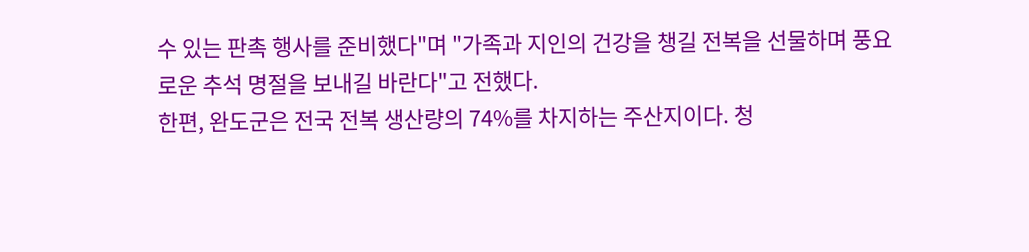수 있는 판촉 행사를 준비했다"며 "가족과 지인의 건강을 챙길 전복을 선물하며 풍요로운 추석 명절을 보내길 바란다"고 전했다.
한편, 완도군은 전국 전복 생산량의 74%를 차지하는 주산지이다. 청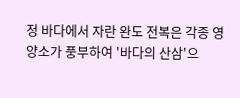정 바다에서 자란 완도 전복은 각종 영양소가 풍부하여 '바다의 산삼'으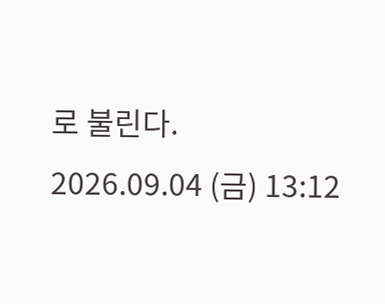로 불린다.
2026.09.04 (금) 13:12